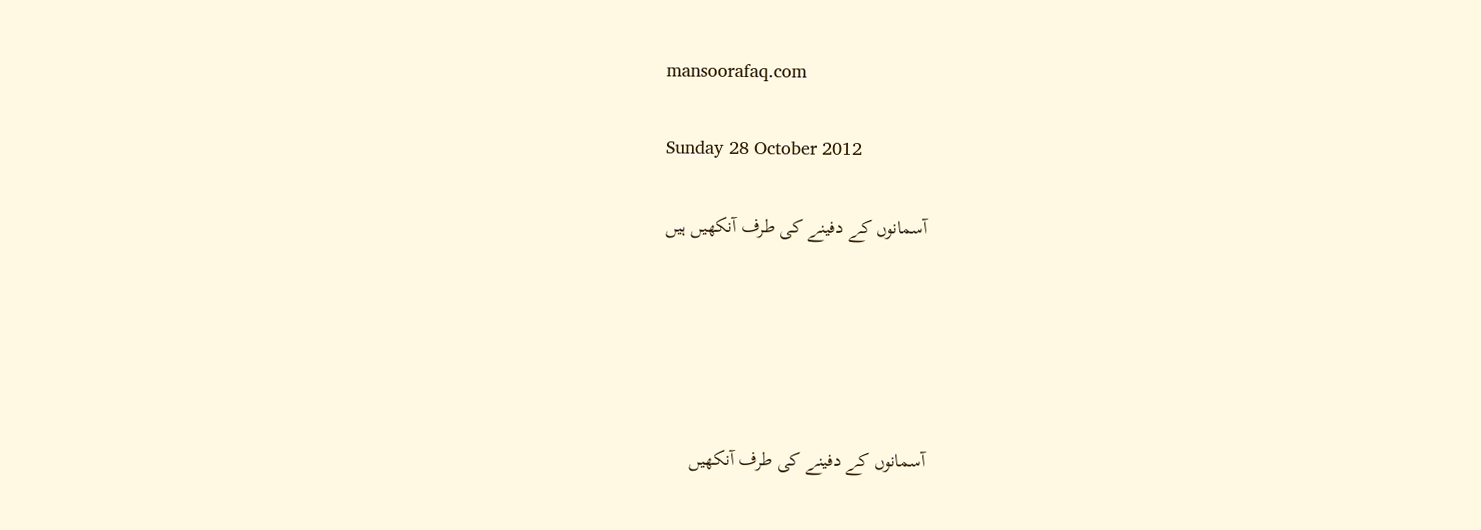mansoorafaq.com

Sunday 28 October 2012

آسمانوں کے دفینے کی طرف آنکھیں ہیں





آسمانوں کے دفینے کی طرف آنکھیں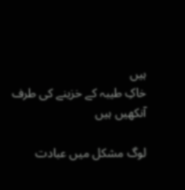ہیں
خاکِ طیبہ کے خزینے کی طرف آنکھیں ہیں

لوگ مشکل میں عبادت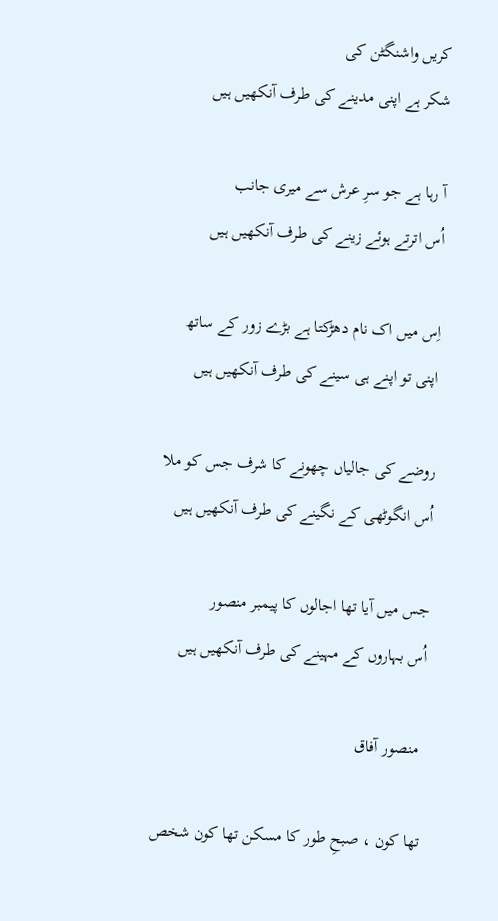کریں واشنگٹن کی
شکر ہے اپنی مدینے کی طرف آنکھیں ہیں

آ رہا ہے جو سرِ عرش سے میری جانب
اُس اترتے ہوئے زینے کی طرف آنکھیں ہیں

اِس میں اک نام دھڑکتا ہے بڑے زور کے ساتھ
اپنی تو اپنے ہی سینے کی طرف آنکھیں ہیں

روضے کی جالیاں چھونے کا شرف جس کو ملا
اُس انگوٹھی کے نگینے کی طرف آنکھیں ہیں

جس میں آیا تھا اجالوں کا پیمبر منصور
اُس بہاروں کے مہینے کی طرف آنکھیں ہیں

 منصور آفاق

تھا کون ، صبحِ طور کا مسکن تھا کون شخص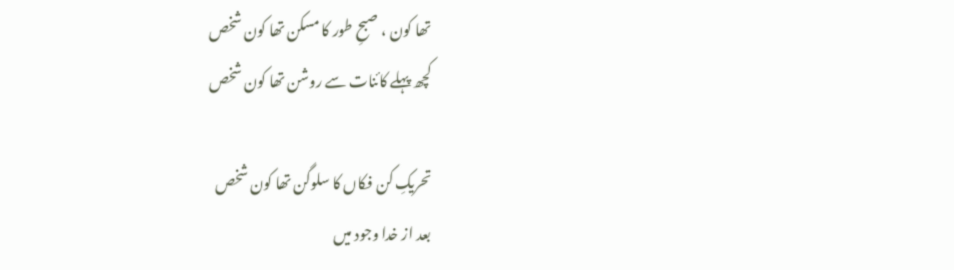تھا کون ، صبحِ طور کا مسکن تھا کون شخص
کچھ پہلے کائنات سے روشن تھا کون شخص

تحریکِ کن فکاں کا سلوگن تھا کون شخص
بعد از خدا وجود میں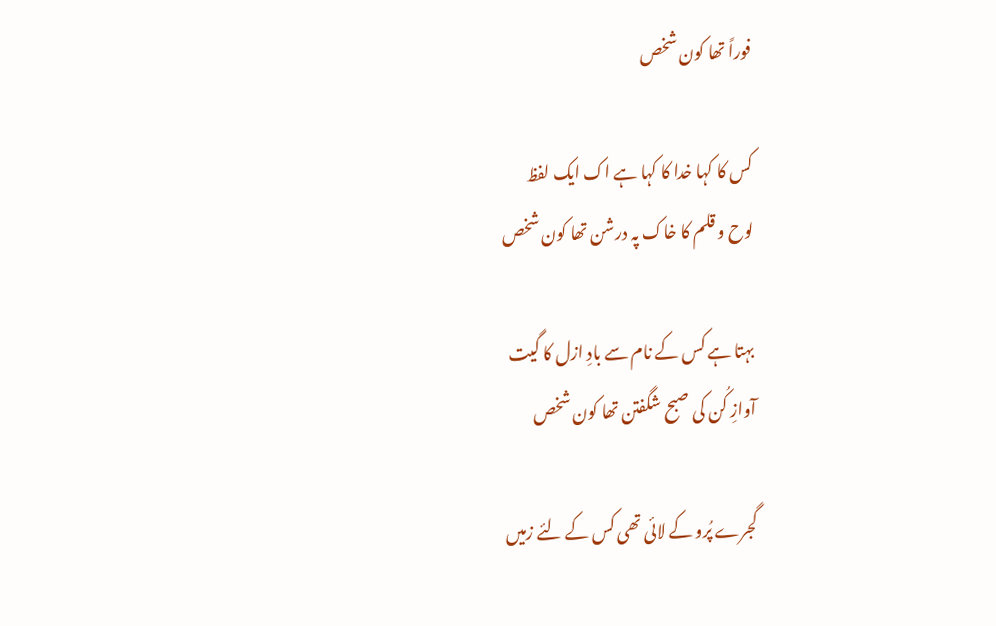فوراً تھا کون شخص

کس کا کہا خدا کا کہا ہے اک ایک لفظ
لوح و قلم کا خاک پہ درشن تھا کون شخص

بہتا ہے کس کے نام سے بادِ ازل کا گیت
آوازِ کُن کی صبح شگفتن تھا کون شخص

گجرے پُرو کے لائی تھی کس کے لئے زمیں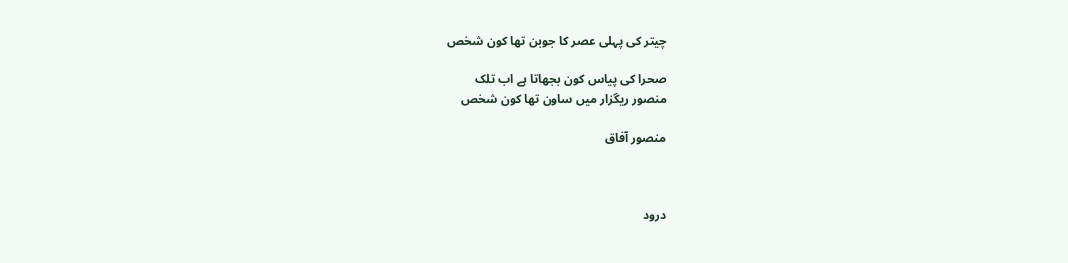چیتر کی پہلی عصر کا جوبن تھا کون شخص

صحرا کی پیاس کون بجھاتا ہے اب تلک
منصور ریگزار میں ساون تھا کون شخص

منصور آفاق



درود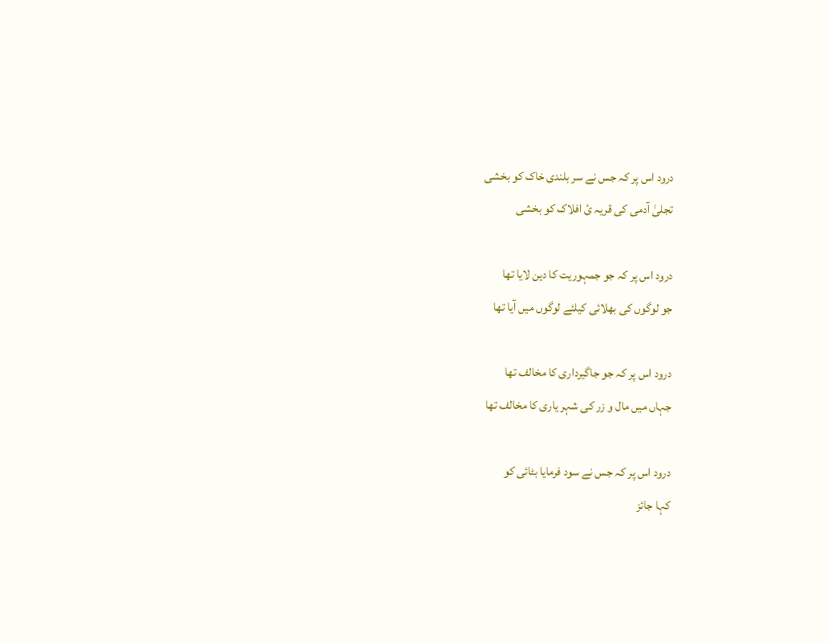درود اس پر کہ جس نے سر بلندی خاک کو بخشی
تجلیٰ آدمی کی قریہ ئ افلاک کو بخشی

درود اس پر کہ جو جمہوریت کا دین لایا تھا
جو لوگوں کی بھلائی کیلئے لوگوں میں آیا تھا

درود اس پر کہ جو جاگیرداری کا مخالف تھا
جہاں میں مال و زر کی شہر یاری کا مخالف تھا

درود اس پر کہ جس نے سود فرمایا بٹائی کو
کہا جائز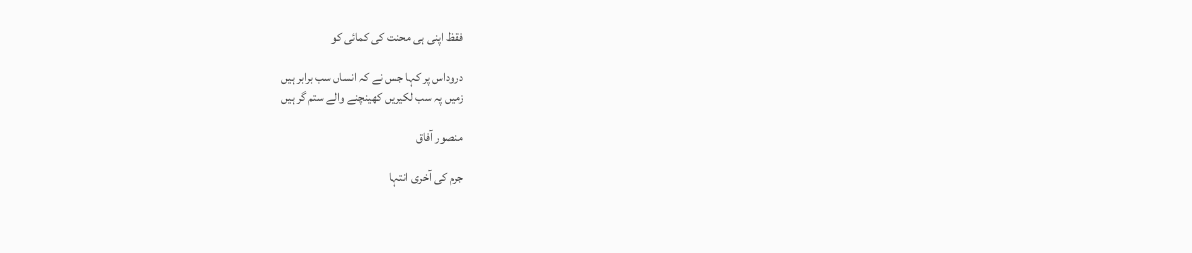فقظ اپنی ہی محنت کی کمائی کو

دروداس پر کہا جس نے کہ انساں سب برابر ہیں
زمیں پہ سب لکیریں کھینچنے والے ستم گر ہیں

منصور آفاق

جرم کی آخری انتہا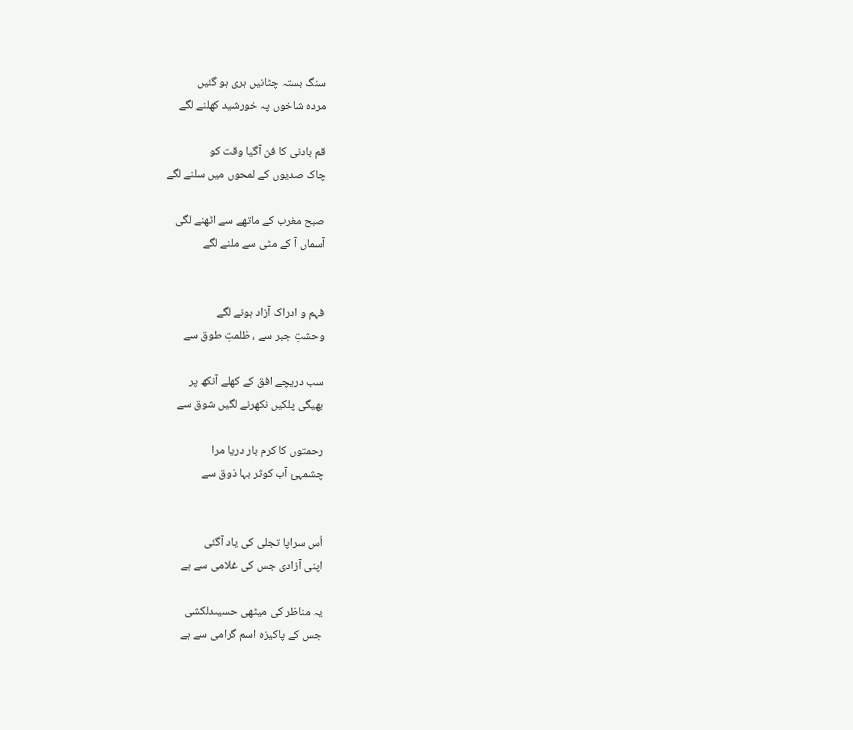سنگ بستہ چٹانیں ہری ہو گئیں
مردہ شاخوں پہ خورشید کھلنے لگے

قم بادنی کا فن آگیا وقت کو
چاک صدیوں کے لمحوں میں سلنے لگے

صبح مغرب کے ماتھے سے اٹھنے لگی
آسماں آ کے مٹی سے ملنے لگے


فہم و ادراک آزاد ہونے لگے
وحشتِ جبر سے ، ظلمتِ طوق سے

سب دریچے افق کے کھلے آنکھ پر
بھیگی پلکیں نکھرنے لگیں شوق سے

رحمتوں کا کرم بار دریا مرا
چشمہئ آب کوثر بہا ذوق سے


اُس سراپا تجلی کی یاد آگئی
اپنی آزادی جس کی غلامی سے ہے

یہ مناظر کی میٹھی حسیںدلکشی
جس کے پاکیزہ اسم گرامی سے ہے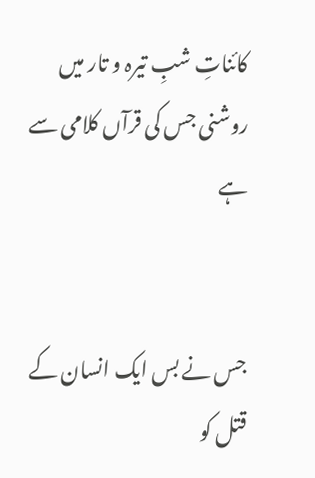کائناتِ شبِ تیرہ و تار میں
روشنی جس کی قرآں کلامی سے ہے


جس نے بس ایک انسان کے قتل کو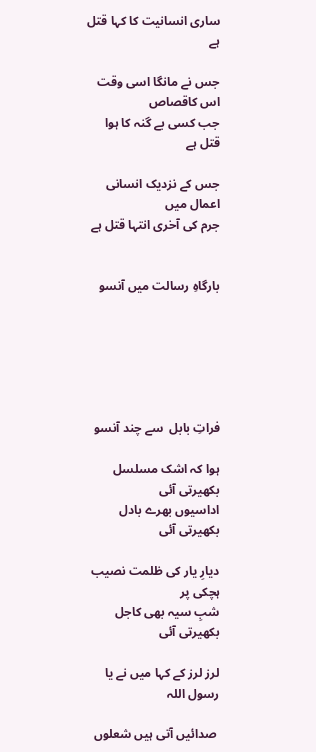ساری انسانیت کا کہا قتل ہے

جس نے مانگا اسی وقت اس کاقصاص
جب کسی بے گنہ کا ہوا قتل ہے

جس کے نزدیک انسانی اعمال میں
جرم کی آخری انتہا قتل ہے


بارگاہِ رسالت میں آنسو






فراتِ بابل  سے چند آنسو

ہوا کہ اشک مسلسل بکھیرتی آئی
اداسیوں بھرے بادل بکھیرتی آئی

دیارِ یار کی ظلمت نصیب ہچکی پر
شبِ سیہ بھی کاجل بکھیرتی آئی

لرز لرز کے کہا میں نے یا رسول اللہ

 صدائیں آتی ہیں شعلوں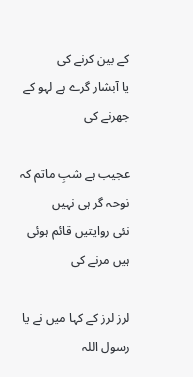کے بین کرنے کی
یا آبشار گرے ہے لہو کے جھرنے کی

عجیب ہے شبِ ماتم کہ نوحہ گر ہی نہیں
نئی روایتیں قائم ہوئی ہیں مرنے کی

لرز لرز کے کہا میں نے یا رسول اللہ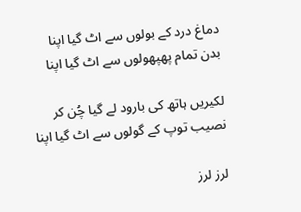دماغ درد کے بولوں سے اٹ گیا اپنا
بدن تمام پھپھولوں سے اٹ گیا اپنا

لکیریں ہاتھ کی بارود لے گیا چُن کر
نصیب توپ کے گولوں سے اٹ گیا اپنا

لرز لرز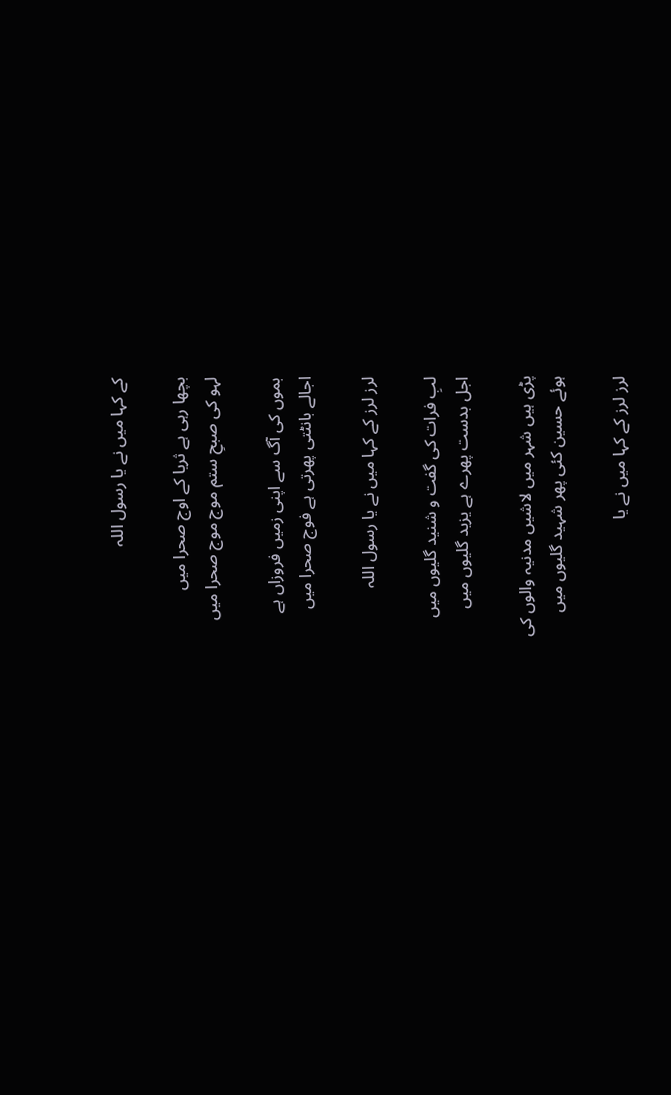کے کہا میں نے یا رسول اللہ

بچھا رہی ہے ثریا کے اوج صحرا میں
لہو کی صبحِ ستم موج موج صحرا میں

بموں کی آگ سے اپنی زمیں فروزاں ہے
اجالے بانٹتی پھرتی ہے فوج صحرا میں

لرز لرز کے کہا میں نے یا رسول اللہ

لبِ فرات کی گفت و شنید گلیوں میں
اجل بدست پھرے ہے یزید گلیوں میں

پڑی ہیں شہر میں لاشیں مدنیہ والوں کی
ہوئے حسین کئی پھر شہید گلیوں میں

لرز لرز کے کہا میں نے یا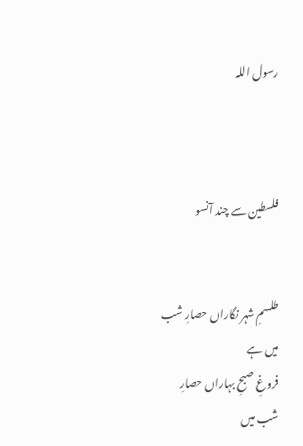رسول اللہ



فلسطین سے چند آنسو


طلسمِ شہر نگاراں حصارِ شب میں ہے
فروغِ صبحِ بہاراں حصارِ شب میں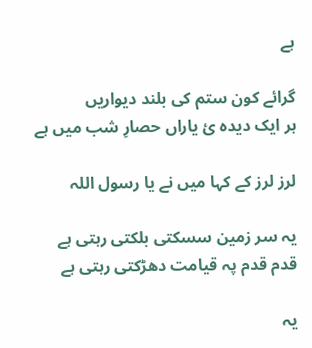ہے

گرائے کون ستم کی بلند دیواریں
ہر ایک دیدہ ئ یاراں حصارِ شب میں ہے

لرز لرز کے کہا میں نے یا رسول اللہ

یہ سر زمین سسکتی بلکتی رہتی ہے
قدم قدم پہ قیامت دھڑکتی رہتی ہے

یہ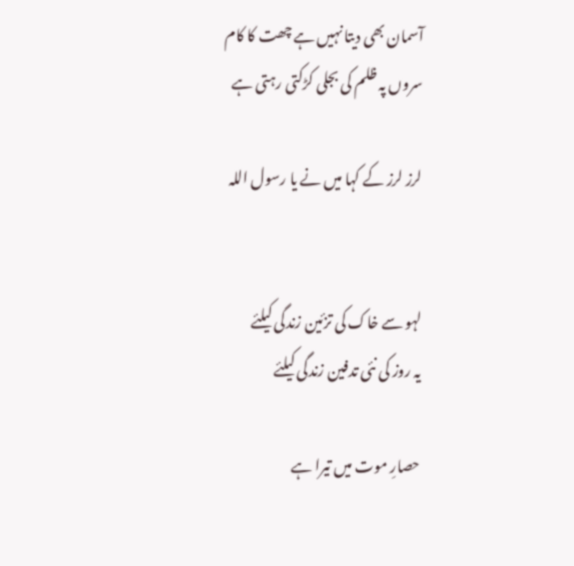آسمان بھی دیتا نہیں ہے چھت کا کام
سروں پہ ظلم کی بجلی کڑکتی رہتی ہے

لرز لرز کے کہا میں نے یا رسول اللہ


لہو سے خاک کی تزئین زندگی کیلئے
یہ روز کی نئی تدفین زندگی کیلئے

حصارِ موت میں تیرا ہے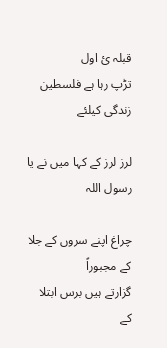قبلہ ئ اول
تڑپ رہا ہے فلسطین زندگی کیلئے

لرز لرز کے کہا میں نے یا رسول اللہ

چراغ اپنے سروں کے جلا کے مجبوراً
گزارتے ہیں برس ابتلا کے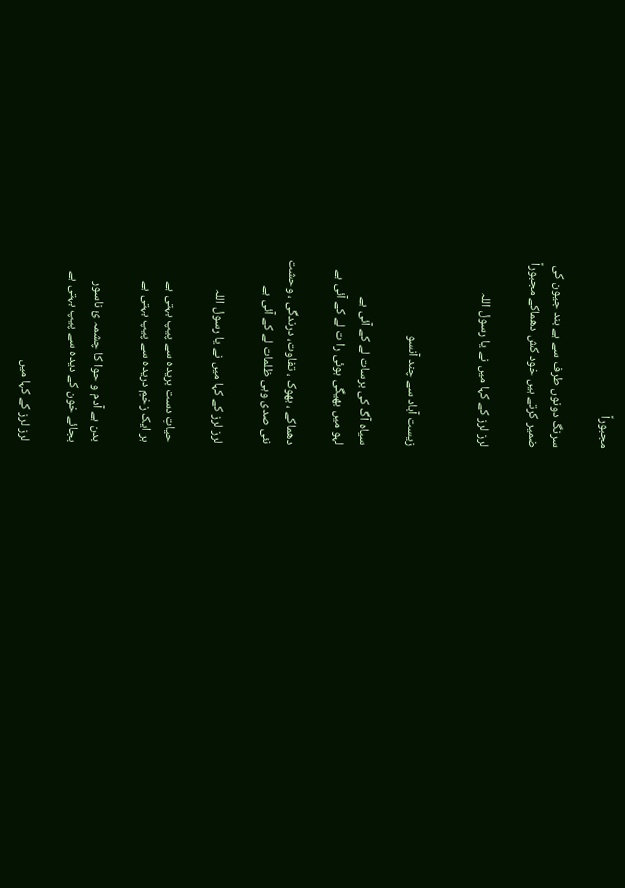مجبوراً

سرنگ دونوں طرف سے ہے بند جیون کی
ضمیر کرتے ہیں خود کش دھماکے مجبوراً

لرز لرز کے کہا میں نے یا رسول اللہ


زیست آباد سے چند آنسو

سیاہ آگ کی برسات لے کے آئی ہے
لہو میں بھیگی ہوئی را ت لے کے آئی ہے

دھماکے ، بھوک ، تفاوت، درندگی ، وحشت
نئی صدی وہی ظلمات لے کے آئی ہے

لرز لرز کے کہا میں نے یا رسول اللہ

حیاتِ دست بریدہ سے پیپ بہتی ہے
ہر ایک زخمِ دریدہ سے پیپ بہتی ہے

بدن ہے آدم و حوا کا چشمہ ئ ناسور
بجائے خون کے دیدہ سے پیپ بہتی ہے

لرز لرز کے کہا میں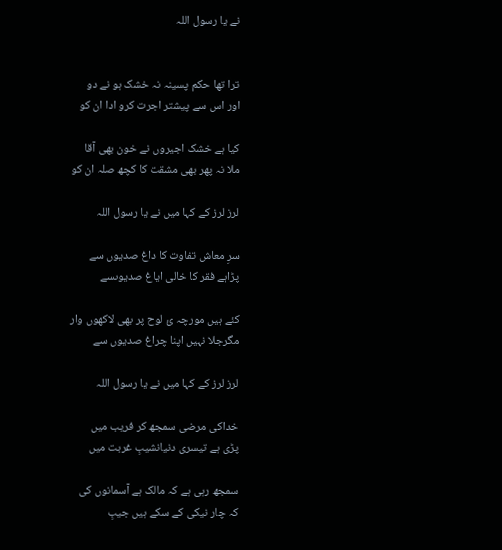نے یا رسول اللہ


ترا تھا حکم پسینہ نہ خشک ہو نے دو
اور اس سے پیشتر اجرت کرو ادا ان کو

کیا ہے خشک اجیروں نے خون بھی آقا
ملا نہ پھر بھی مشقت کا کچھ صلہ ان کو

لرز لرز کے کہا میں نے یا رسول اللہ

سرِ معاش تفاوت کا داغ صدیوں سے
پڑاہے فقر کا خالی ایاغ صدیوںسے

کئے ہیں مورچہ ئ لوح پر بھی لاکھوں وار
مگرجلا نہیں اپنا چراغ صدیوں سے

لرز لرز کے کہا میں نے یا رسول اللہ

خداکی مرضی سمجھ کر فریب میں
پڑی ہے تیسری دنیانشیبِ غربت میں

سمجھ رہی ہے کہ مالک ہے آسمانوں کی
کہ چار نیکی کے سکے ہیں جیبِ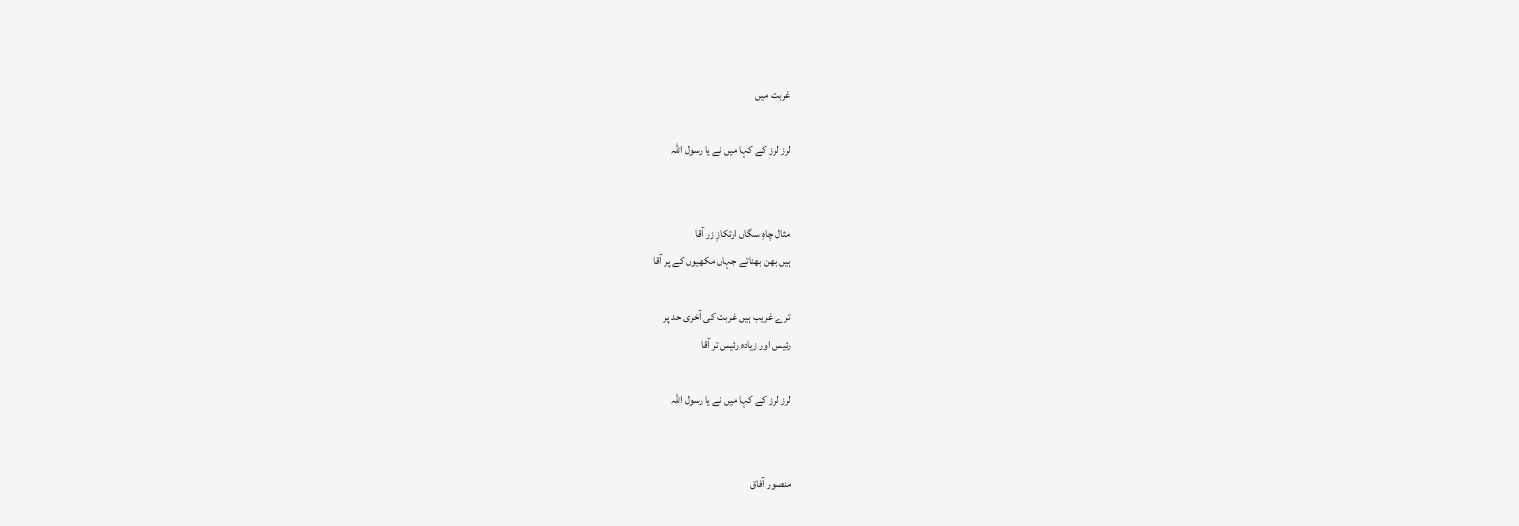غربت میں

لرز لرز کے کہا میں نے یا رسول اللہ


مثال چاہِ سگاں ارتکازِ زر آقا
ہیں بھن بھناتے جہاں مکھیوں کے پر آقا

ترے غریب ہیں غربت کی آخری حد پر
رئیس اور زیادہ رئیس تر آقا

لرز لرز کے کہا میں نے یا رسول اللہ


منصور آفاق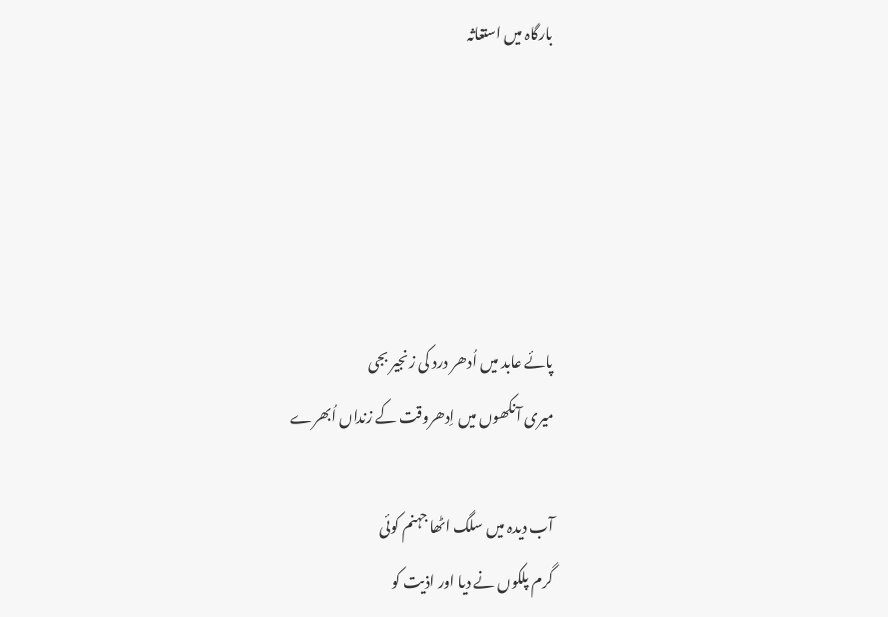بارگاہ میں استغاثہ





پائے عابد میں اُدھر درد کی زنجیر بجی
میری آنکھوں میں اِدھروقت کے زنداں اُبھرے

آب دیدہ میں سلگ اٹھا جہنم کوئی
گرم پلکوں نے دیا اور اذیت کو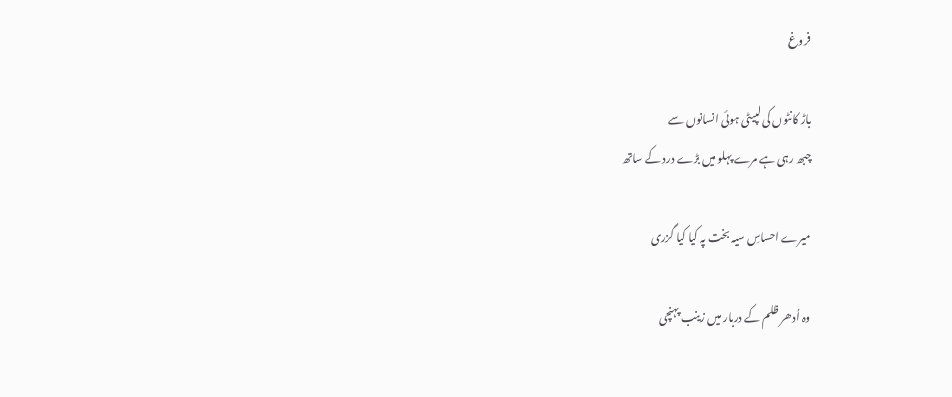فروغ

باڑ کانٹوں کی لپیٹی ہوئی انسانوں سے
چبھ رہی ہے مرے پہلو میں بڑے درد کے ساتھ

میرے احساسِ سیہ بخت پہ کیا کیا گزری

وہ اُدھر ظلم کے دربار میں زینب پہنچی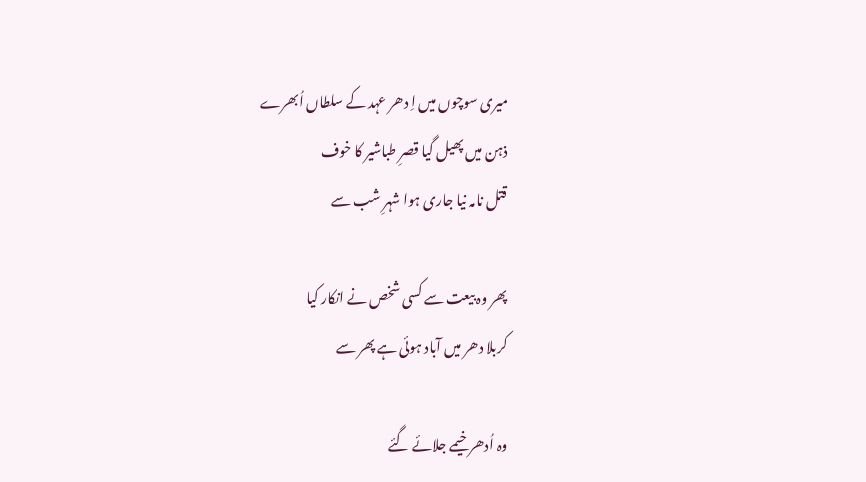میری سوچوں میں اِ دھر عہد کے سلطاں اُبھرے
ذہن میں پھیل گیا قصرِ طباشیر کا خوف
قتل نامہ نیا جاری ہوا شہرِ شب سے

پھر وہ بیعت سے کسی شخص نے انکار کیا
کربلا دھر میں آباد ہوئی ہے پھر سے

وہ اُدھر خیمے جلائے گئے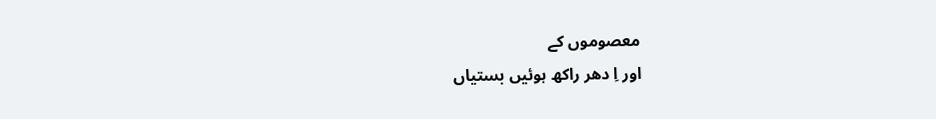معصوموں کے
اور اِ دھر راکھ ہوئیں بستیاں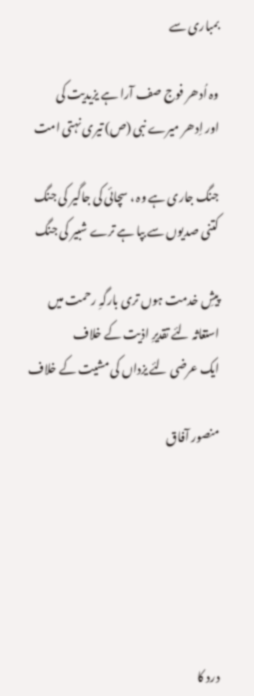بمباری سے

وہ اُدھر فوج صف آرا ہے یزیدیت کی
اور اِدھر میرے نبی (ص) تیری نہتی امت

جنگ جاری ہے وہ ، سچائی کی جاگیر کی جنگ
کتنی صدیوں سے بپا ہے ترے شبیر کی جنگ

پیشِ خدمت ہوں تری بارگہِ رحمت میں
استغاثہ لئے تقدیرِ اذیت کے خلاف
ایک عرضی لئے یزداں کی مشیت کے خلاف

منصور آفاق






درد کا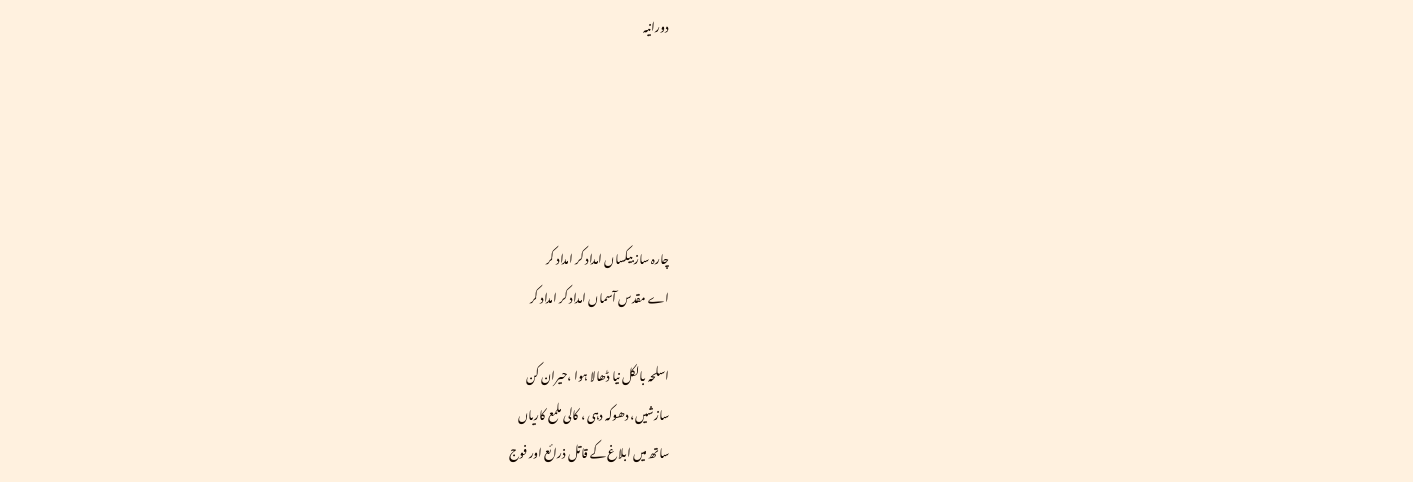دورانیہ





چارہ ساز بیکساں امداد کر امداد کر
اے مقدس آسماں امداد کر امداد کر

اسلحہ بالکل نیا ڈھالا ہوا ،حیران کن
سازشیں، دھوکہ دہی ، کالی ملمع کاریاں
ساتھ میں ابلاغ کے قاتل ذرائع اور فوج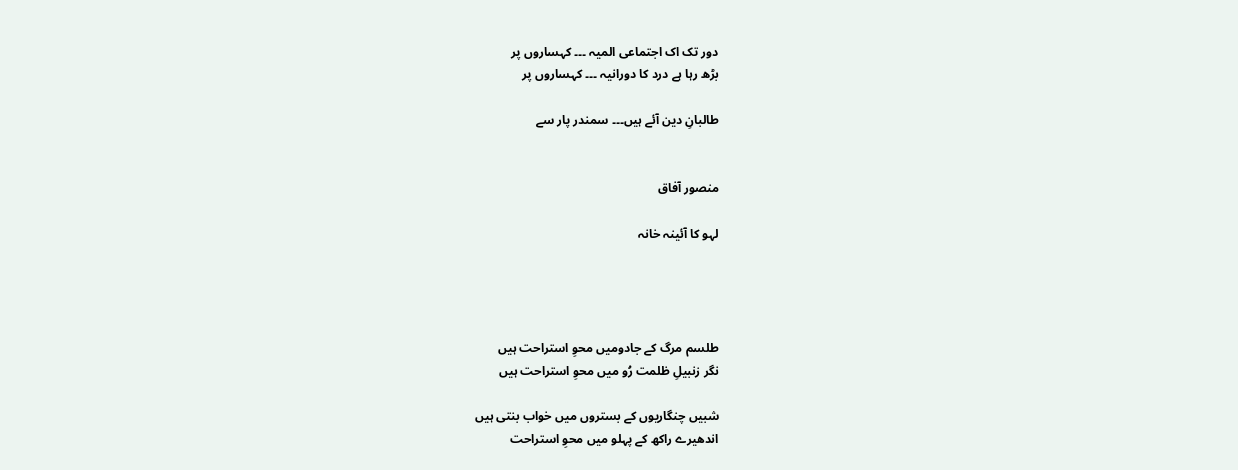دور تک اک اجتماعی المیہ ۔۔۔ کہساروں پر
بڑھ رہا ہے درد کا دورانیہ ۔۔۔ کہساروں پر

طالبانِ دین آئے ہیں۔۔۔ سمندر پار سے


منصور آفاق

لہو کا آئینہ خانہ




طلسم مرگ کے جادومیں محوِ استراحت ہیں
نگر زنبیلِ ظلمت رُو میں محوِ استراحت ہیں

شبیں چنگاریوں کے بستروں میں خواب بنتی ہیں
اندھیرے راکھ کے پہلو میں محوِ استراحت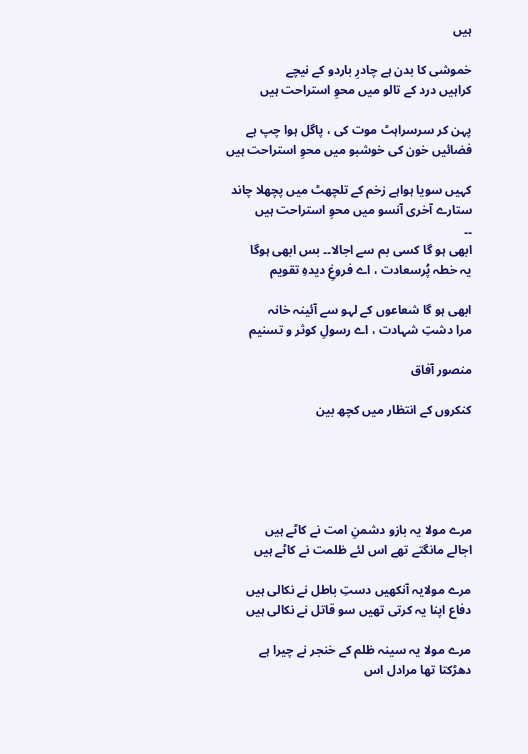ہیں

خموشی کا بدن ہے چادرِ باردو کے نیچے
کراہیں درد کے تالو میں محوِ استراحت ہیں

پہن کر سرسراہٹ موت کی ، پاگل ہوا چپ ہے
فضائیں خون کی خوشبو میں محوِ استراحت ہیں

کہیں سویا ہواہے زخم کے تلچھٹ میں پچھلا چاند
ستارے آخری آنسو میں محوِ استراحت ہیں
۔۔
ابھی ہو گا کسی بم سے اجالا۔۔ بس ابھی ہوگا
یہ خطہ پُرسعادت ، اے فروغِ دیدہِ تقویم

ابھی ہو گا شعاعوں کے لہو سے آئینہ خانہ
مرا دشتِ شہادت ، اے رسولِ کوثر و تسنیم

منصور آفاق

کنکروں کے انتظار میں کچھ بین





مرے مولا یہ بازو دشمنِ امت نے کاٹے ہیں
اجالے مانگتے تھے اس لئے ظلمت نے کاٹے ہیں

مرے مولایہ آنکھیں دستِ باطل نے نکالی ہیں
دفاع اپنا یہ کرتی تھیں سو قاتل نے نکالی ہیں

مرے مولا یہ سینہ ظلم کے خنجر نے چیرا ہے
دھڑکتا تھا مرادل اس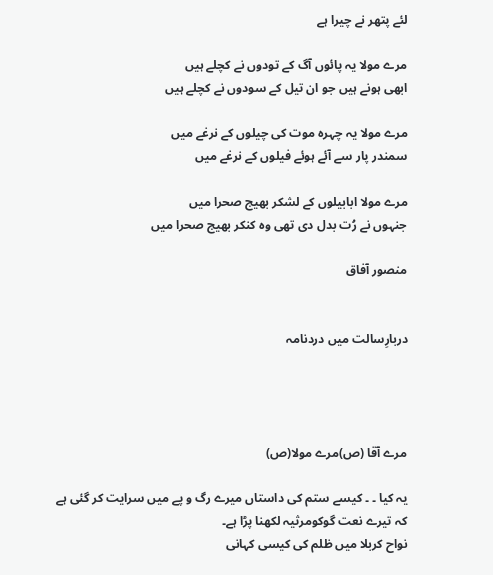لئے پتھر نے چیرا ہے

مرے مولا یہ پائوں آگ کے تودوں نے کچلے ہیں
ابھی ہونے ہیں جو ان تیل کے سودوں نے کچلے ہیں

مرے مولا یہ چہرہ موت کی چیلوں کے نرغے میں
سمندر پار سے آئے ہوئے فیلوں کے نرغے میں

مرے مولا ابابیلوں کے لشکر بھیج صحرا میں
جنہوں نے رُت بدل دی تھی وہ کنکر بھیج صحرا میں

منصور آفاق


دربارِسالت میں دردنامہ




مرے آقا (ص)مرے مولا(ص)

یہ کیا ۔ ۔ کیسے ستم کی داستاں میرے رگ و پے میں سرایت کر گئی ہے
کہ تیرے نعت گوکومرثیہ لکھنا پڑا ہے۔
نواح کربلا میں ظلم کی کیسی کہانی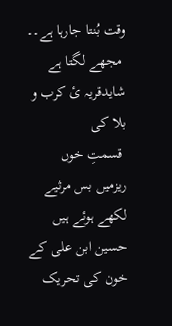وقت بُنتا جارہا ہے۔۔
 مجھے لگتا ہے شایدقریہ ئ کرب و بلا کی
 قسمتِ خوں ریزمیں بس مرثیے لکھے ہوئے ہیں
حسین ابن علی کے خون کی تحریک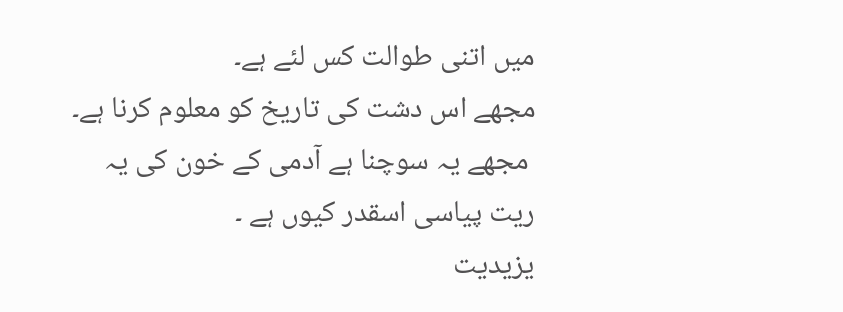میں اتنی طوالت کس لئے ہے۔
مجھے اس دشت کی تاریخ کو معلوم کرنا ہے۔
 مجھے یہ سوچنا ہے آدمی کے خون کی یہ ریت پیاسی اسقدر کیوں ہے ۔
یزیدیت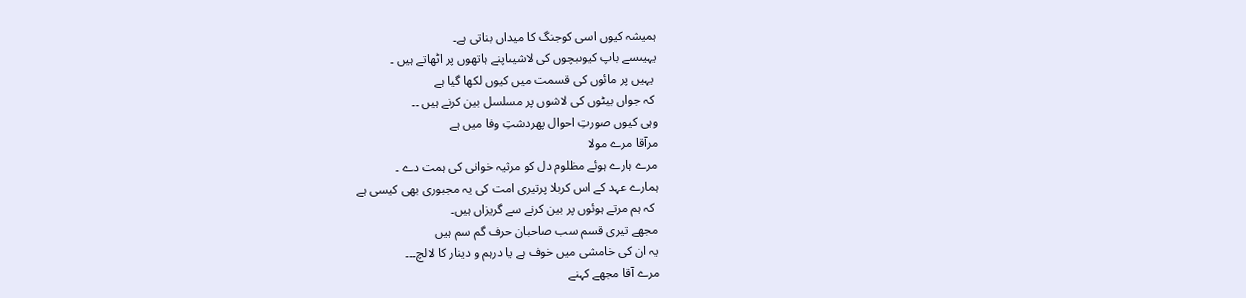ہمیشہ کیوں اسی کوجنگ کا میداں بناتی ہے۔
یہیںسے باپ کیوںبچوں کی لاشیںاپنے ہاتھوں پر اٹھاتے ہیں ۔
 یہیں پر مائوں کی قسمت میں کیوں لکھا گیا ہے
 کہ جواں بیٹوں کی لاشوں پر مسلسل بین کرنے ہیں ۔۔
وہی کیوں صورتِ احوال پھردشتِ وفا میں ہے
مرآقا مرے مولا
مرے ہارے ہوئے مظلوم دل کو مرثیہ خوانی کی ہمت دے ۔
ہمارے عہد کے اس کربلا پرتیری امت کی یہ مجبوری بھی کیسی ہے
 کہ ہم مرتے ہوئوں پر بین کرنے سے گریزاں ہیں۔
مجھے تیری قسم سب صاحبان حرف گم سم ہیں
یہ ان کی خامشی میں خوف ہے یا درہم و دینار کا لالچ۔۔۔
مرے آقا مجھے کہنے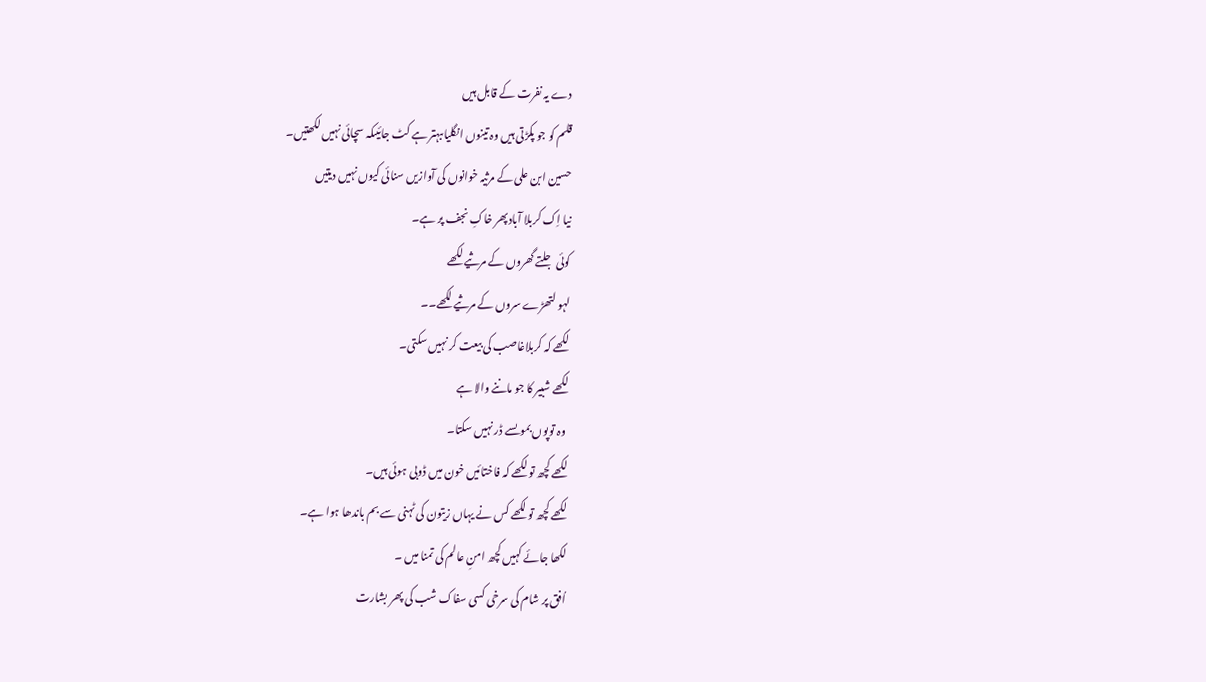دے یہ نفرت کے قابل ہیں
قلم کو جو پکڑتی ہیں وہ تینوں انگلیاںبہتر ہے کٹ جائیںکہ سچائی نہیں لکھتیں۔
حسین ابن علی کے مرثیہ خوانوں کی آوازیں سنائی کیوں نہیں دیتیں
نیا اِک کربلا آبادپھر خاکِ نجف پر ہے۔
کوئی جلتے گھروں کے مرثیے لکھے
لہو لتھڑے سروں کے مرثیے لکھے۔۔
لکھے کہ کربلاغاصب کی بیعت کر نہیں سکتی۔
لکھے شبیر کا جو ماننے والا ہے
 وہ توپوں بموںسے ڈر نہیں سکتا۔
لکھے کچھ تو لکھے کہ فاختائیں خون میں ڈوبی ہوئی ہیں۔
لکھے کچھ تو لکھے کس نے یہاں زیتون کی ٹہنی سے بم باندھا ہوا ہے۔
لکھا جائے کہیں کچھ امنِ عالم کی تمنا میں ۔
اُفق پر شام کی سرخی کسی سفاک شب کی پھر بشارت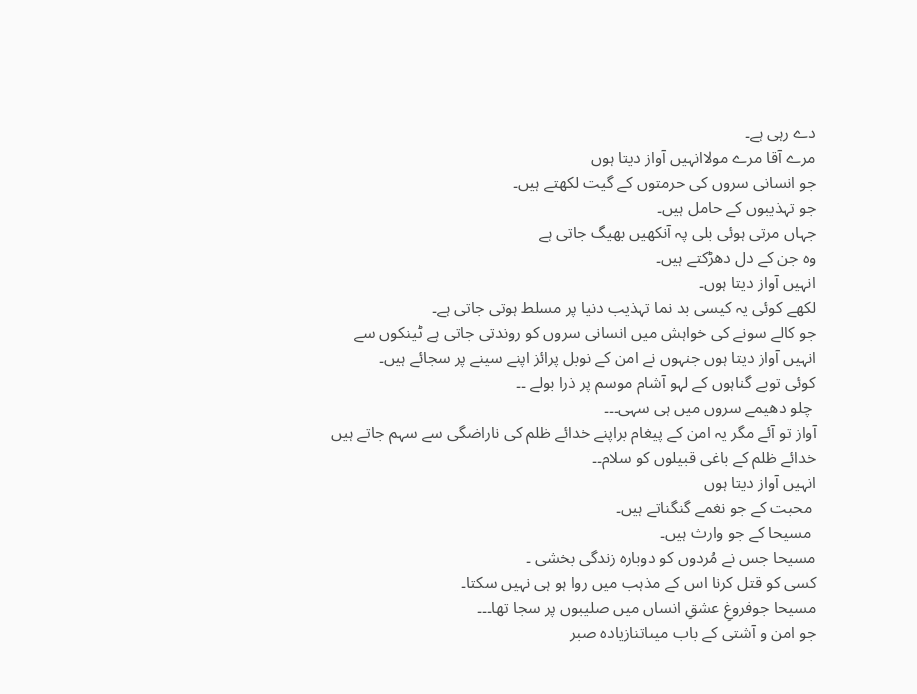دے رہی ہے۔
مرے آقا مرے مولاانہیں آواز دیتا ہوں
جو انسانی سروں کی حرمتوں کے گیت لکھتے ہیں۔
جو تہذیبوں کے حامل ہیں۔
جہاں مرتی ہوئی بلی پہ آنکھیں بھیگ جاتی ہے
وہ جن کے دل دھڑکتے ہیں۔
انہیں آواز دیتا ہوں۔
لکھے کوئی یہ کیسی بد نما تہذیب دنیا پر مسلط ہوتی جاتی ہے۔
جو کالے سونے کی خواہش میں انسانی سروں کو روندتی جاتی ہے ٹینکوں سے
انہیں آواز دیتا ہوں جنہوں نے امن کے نوبل پرائز اپنے سینے پر سجائے ہیں۔
کوئی توبے گناہوں کے لہو آشام موسم پر ذرا بولے ۔۔
 چلو دھیمے سروں میں ہی سہی۔۔۔
آواز تو آئے مگر یہ امن کے پیغام براپنے خدائے ظلم کی ناراضگی سے سہم جاتے ہیں
خدائے ظلم کے باغی قبیلوں کو سلام۔۔
انہیں آواز دیتا ہوں
 محبت کے جو نغمے گنگناتے ہیں۔
 مسیحا کے جو وارث ہیں۔
مسیحا جس نے مُردوں کو دوبارہ زندگی بخشی ۔
کسی کو قتل کرنا اس کے مذہب میں روا ہو ہی نہیں سکتا۔
مسیحا جوفروغِ عشقِ انساں میں صلیبوں پر سجا تھا۔۔۔
جو امن و آشتی کے باب میںاتنازیادہ صبر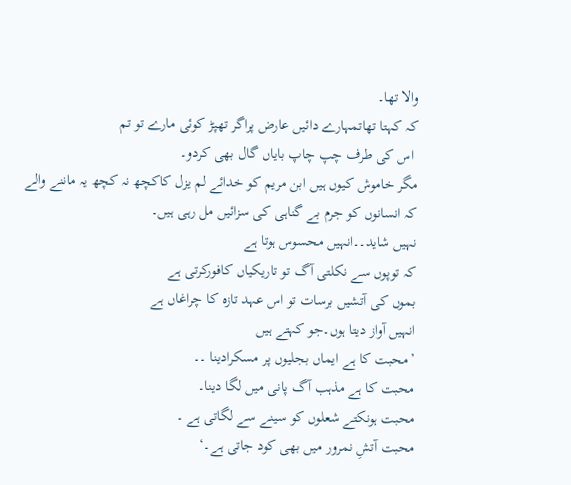والا تھا۔
کہ کہتا تھاتمہارے دائیں عارض پراگر تھپڑ کوئی مارے تو تم
 اس کی طرف چپ چاپ بایاں گال بھی کردو۔
مگر خاموش کیوں ہیں ابن مریم کو خدائے لم یزل کاکچھ نہ کچھ یہ ماننے والے
کہ انسانوں کو جرم بے گناہی کی سزائیں مل رہی ہیں۔
نہیں شاید۔۔انہیں محسوس ہوتا ہے
کہ توپوں سے نکلتی آگ تو تاریکیاں کافورکرتی ہے
بموں کی آتشیں برسات تو اس عہد تازہ کا چراغاں ہے
انہیں آواز دیتا ہوں۔جو کہتے ہیں
’محبت کا ہے ایماں بجلیوں پر مسکرادینا ۔۔
محبت کا ہے مذہب آگ پانی میں لگا دینا۔
محبت ہونکتے شعلوں کو سینے سے لگاتی ہے ۔
محبت آتشِ نمرور میں بھی کود جاتی ہے۔‘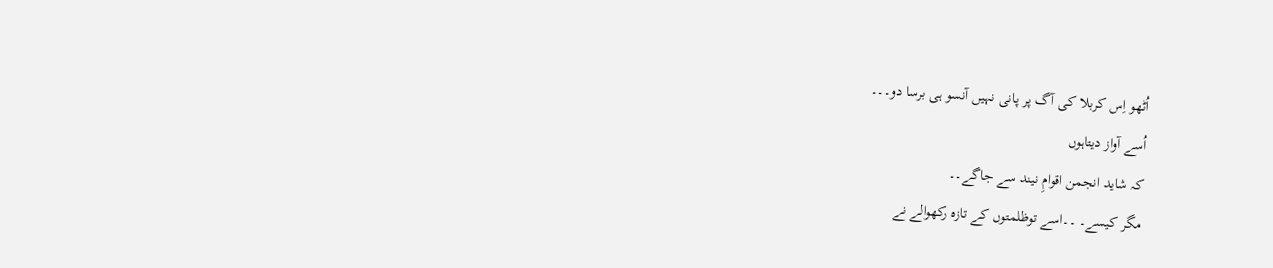اُٹھو اِس کربلا کی آگ پر پانی نہیں آنسو ہی برسا دو۔۔۔
اُسے آواز دیتاہوں
کہ شاید انجمن اقوامِ نیند سے جاگے۔۔
مگر کیسے۔ ۔۔اسے توظلمتوں کے تازہ رکھوالے نے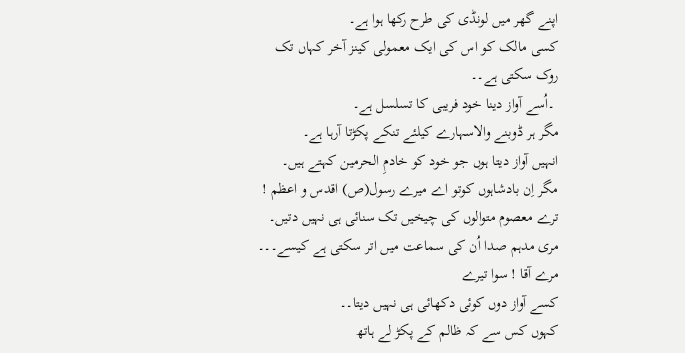اپنے گھر میں لونڈی کی طرح رکھا ہوا ہے۔
کسی مالک کو اس کی ایک معمولی کینز آخر کہاں تک روک سکتی ہے۔۔
 ۔اُسے آواز دینا خود فریبی کا تسلسل ہے۔
مگر ہر ڈوبنے والاسہارے کیلئے تنکے پکڑتا آرہا ہے۔
انہیں آواز دیتا ہوں جو خود کو خادمِ الحرمین کہتے ہیں۔
مگر اِن بادشاہوں کوتو اے میرے رسول(ص) اقدس و اعظم !
ترے معصوم متوالوں کی چیخیں تک سنائی ہی نہیں دتیں۔
مری مدہم صدا اُن کی سماعت میں اتر سکتی ہے کیسے۔۔۔
مرے آقا ! سوا تیرے
کسے آواز دوں کوئی دکھائی ہی نہیں دیتا۔۔
کہوں کس سے کہ ظالم کے پکڑ لے ہاتھ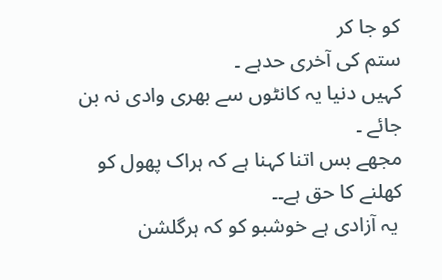کو جا کر
ستم کی آخری حدہے ۔
کہیں دنیا یہ کانٹوں سے بھری وادی نہ بن جائے ۔
مجھے بس اتنا کہنا ہے کہ ہراک پھول کو کھلنے کا حق ہے۔۔
 یہ آزادی ہے خوشبو کو کہ ہرگلشن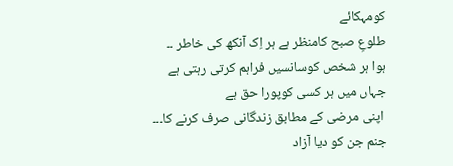کومہکائے
طلوعِ صبح کامنظر ہے ہر اِک آنکھ کی خاطر ۔۔
ہوا ہر شخص کوسانسیں فراہم کرتی رہتی ہے
جہاں میں ہر کسی کوپورا حق ہے
 اپنی مرضی کے مطابق زندگانی صرف کرنے کا۔۔۔
جنم جن کو دیا آزاد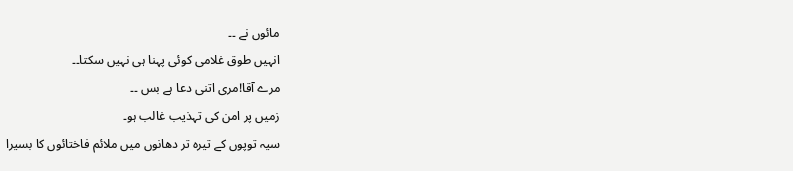مائوں نے ۔۔
انہیں طوق غلامی کوئی پہنا ہی نہیں سکتا۔۔
مرے آقا!مری اتنی دعا ہے بس ۔۔
زمیں پر امن کی تہذیب غالب ہو۔
سیہ توپوں کے تیرہ تر دھانوں میں ملائم فاختائوں کا بسیرا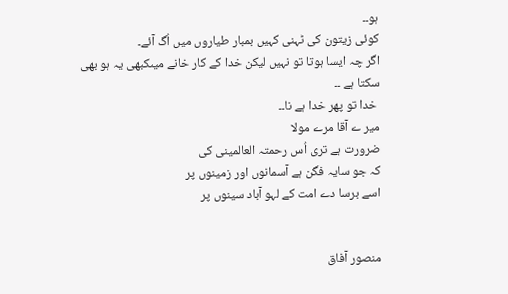ہو۔۔
کوئی زیتون کی ٹہنی کہیں بمبار طیاروں میں اُگ آئے۔
اگر چہ ایسا ہوتا تو نہیں لیکن خدا کے کار خانے میںکبھی یہ ہو بھی سکتا ہے ۔۔
 خدا تو پھر خدا ہے نا۔۔
میر ے آقا مرے مولا
ضرورت ہے تری اُس رحمتہ العالمینی کی
کہ جو سایہ فگن ہے آسمانوں اور زمینوں پر
اسے برسا دے امت کے لہو آباد سینوں پر


منصور آفاق